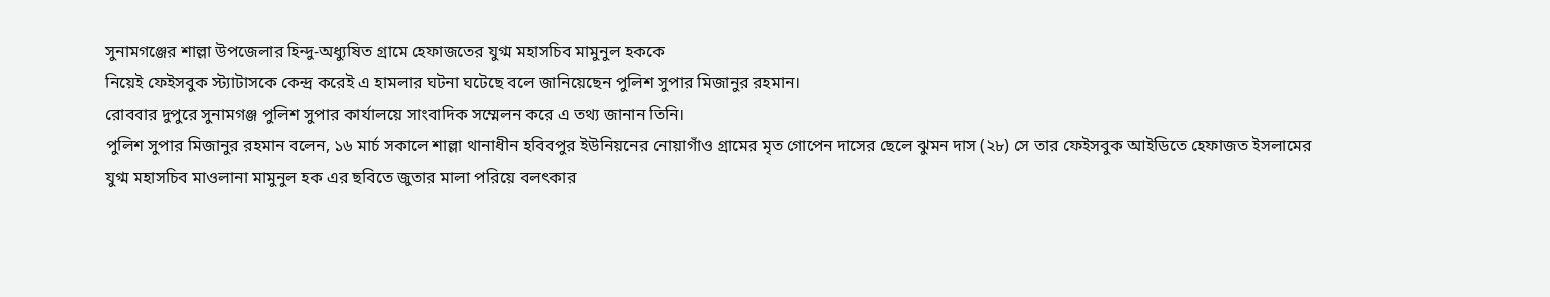সুনামগঞ্জের শাল্লা উপজেলার হিন্দু-অধ্যুষিত গ্রামে হেফাজতের যুগ্ম মহাসচিব মামুনুল হককে
নিয়েই ফেইসবুক স্ট্যাটাসকে কেন্দ্র করেই এ হামলার ঘটনা ঘটেছে বলে জানিয়েছেন পুলিশ সুপার মিজানুর রহমান।
রোববার দুপুরে সুনামগঞ্জ পুলিশ সুপার কার্যালয়ে সাংবাদিক সম্মেলন করে এ তথ্য জানান তিনি।
পুলিশ সুপার মিজানুর রহমান বলেন, ১৬ মার্চ সকালে শাল্লা থানাধীন হবিবপুর ইউনিয়নের নোয়াগাঁও গ্রামের মৃত গোপেন দাসের ছেলে ঝুমন দাস (২৮) সে তার ফেইসবুক আইডিতে হেফাজত ইসলামের
যুগ্ম মহাসচিব মাওলানা মামুনুল হক এর ছবিতে জুতার মালা পরিয়ে বলৎকার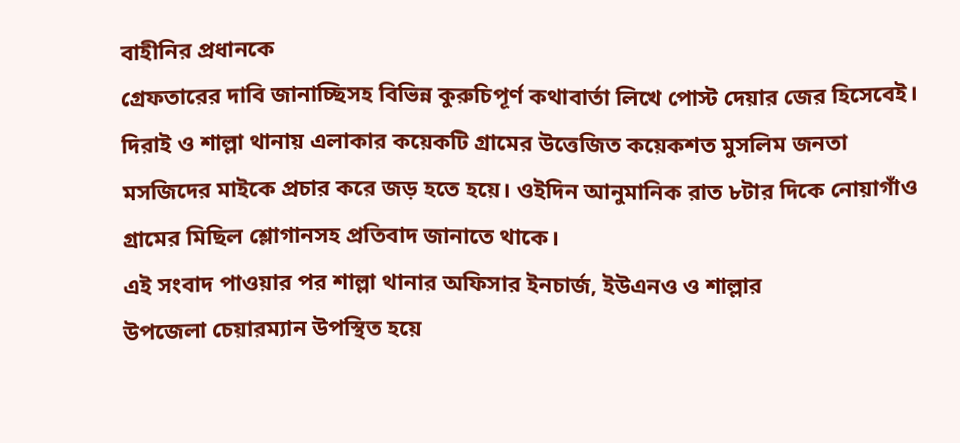বাহীনির প্রধানকে
গ্রেফতারের দাবি জানাচ্ছিসহ বিভিন্ন কুরুচিপূর্ণ কথাবার্তা লিখে পোস্ট দেয়ার জের হিসেবেই।
দিরাই ও শাল্লা থানায় এলাকার কয়েকটি গ্রামের উত্তেজিত কয়েকশত মুসলিম জনতা মসজিদের মাইকে প্রচার করে জড় হতে হয়ে। ওইদিন আনুমানিক রাত ৮টার দিকে নোয়াগাঁও গ্রামের মিছিল শ্লোগানসহ প্রতিবাদ জানাতে থাকে।
এই সংবাদ পাওয়ার পর শাল্লা থানার অফিসার ইনচার্জ, ইউএনও ও শাল্লার
উপজেলা চেয়ারম্যান উপস্থিত হয়ে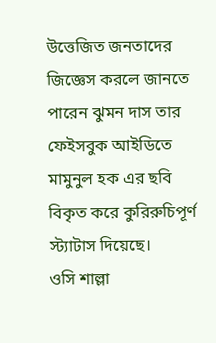উত্তেজিত জনতাদের জিজ্ঞেস করলে জানতে পারেন ঝুমন দাস তার
ফেইসবুক আইডিতে মামুনুল হক এর ছবি বিকৃত করে কুরিরুচিপূর্ণ স্ট্যাটাস দিয়েছে।
ওসি শাল্লা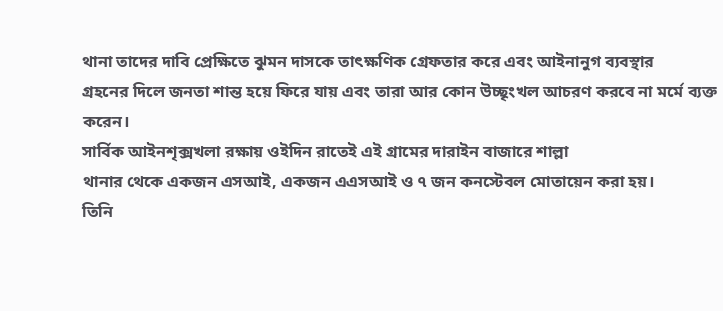থানা তাদের দাবি প্রেক্ষিতে ঝুমন দাসকে তাৎক্ষণিক গ্রেফতার করে এবং আইনানুগ ব্যবস্থার
গ্রহনের দিলে জনতা শান্ত হয়ে ফিরে যায় এবং তারা আর কোন উচ্ছৃংখল আচরণ করবে না মর্মে ব্যক্ত করেন।
সার্বিক আইনশৃক্সখলা রক্ষায় ওইদিন রাতেই এই গ্রামের দারাইন বাজারে শাল্লা
থানার থেকে একজন এসআই, একজন এএসআই ও ৭ জন কনস্টেবল মোতায়েন করা হয়।
তিনি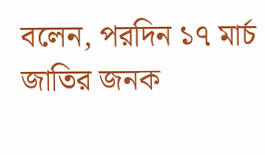বলেন, পরদিন ১৭ মার্চ জাতির জনক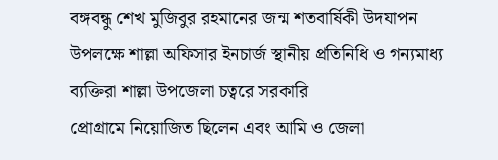বঙ্গবন্ধু শেখ মুজিবুর রহমানের জন্ম শতবার্ষিকী উদযাপন
উপলক্ষে শাল্লা অফিসার ইনচার্জ স্থানীয় প্রতিনিধি ও গন্যমাধ্য ব্যক্তিরা শাল্লা উপজেলা চত্বরে সরকারি
প্রোগ্রামে নিয়োজিত ছিলেন এবং আমি ও জেলা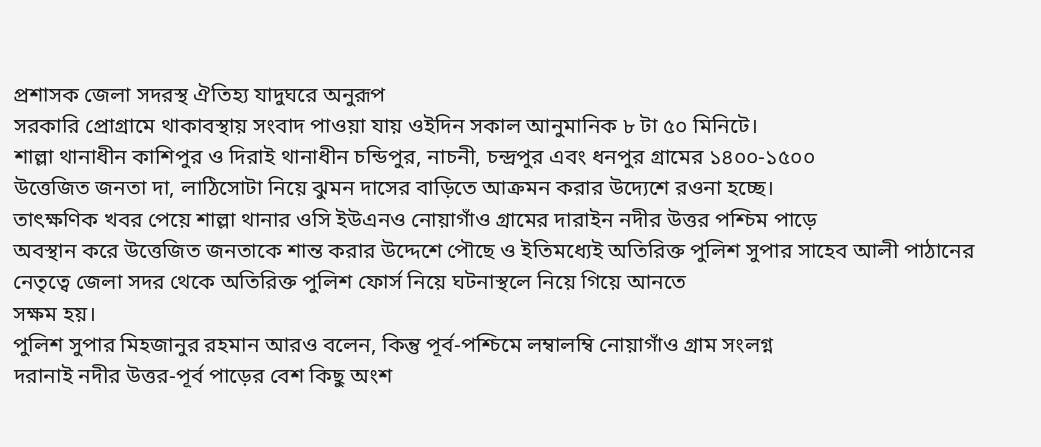প্রশাসক জেলা সদরস্থ ঐতিহ্য যাদুঘরে অনুরূপ
সরকারি প্রোগ্রামে থাকাবস্থায় সংবাদ পাওয়া যায় ওইদিন সকাল আনুমানিক ৮ টা ৫০ মিনিটে।
শাল্লা থানাধীন কাশিপুর ও দিরাই থানাধীন চন্ডিপুর, নাচনী, চন্দ্রপুর এবং ধনপুর গ্রামের ১৪০০-১৫০০
উত্তেজিত জনতা দা, লাঠিসোটা নিয়ে ঝুমন দাসের বাড়িতে আক্রমন করার উদ্যেশে রওনা হচ্ছে।
তাৎক্ষণিক খবর পেয়ে শাল্লা থানার ওসি ইউএনও নোয়াগাঁও গ্রামের দারাইন নদীর উত্তর পশ্চিম পাড়ে
অবস্থান করে উত্তেজিত জনতাকে শান্ত করার উদ্দেশে পৌছে ও ইতিমধ্যেই অতিরিক্ত পুলিশ সুপার সাহেব আলী পাঠানের নেতৃত্বে জেলা সদর থেকে অতিরিক্ত পুলিশ ফোর্স নিয়ে ঘটনাস্থলে নিয়ে গিয়ে আনতে
সক্ষম হয়।
পুলিশ সুপার মিহজানুর রহমান আরও বলেন, কিন্তু পূর্ব-পশ্চিমে লম্বালম্বি নোয়াগাঁও গ্রাম সংলগ্ন
দরানাই নদীর উত্তর-পূর্ব পাড়ের বেশ কিছু অংশ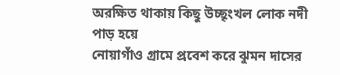অরক্ষিত থাকায় কিছু উচ্ছৃংখল লোক নদী পাড় হয়ে
নোয়াগাঁও গ্রামে প্রবেশ করে ঝুমন দাসের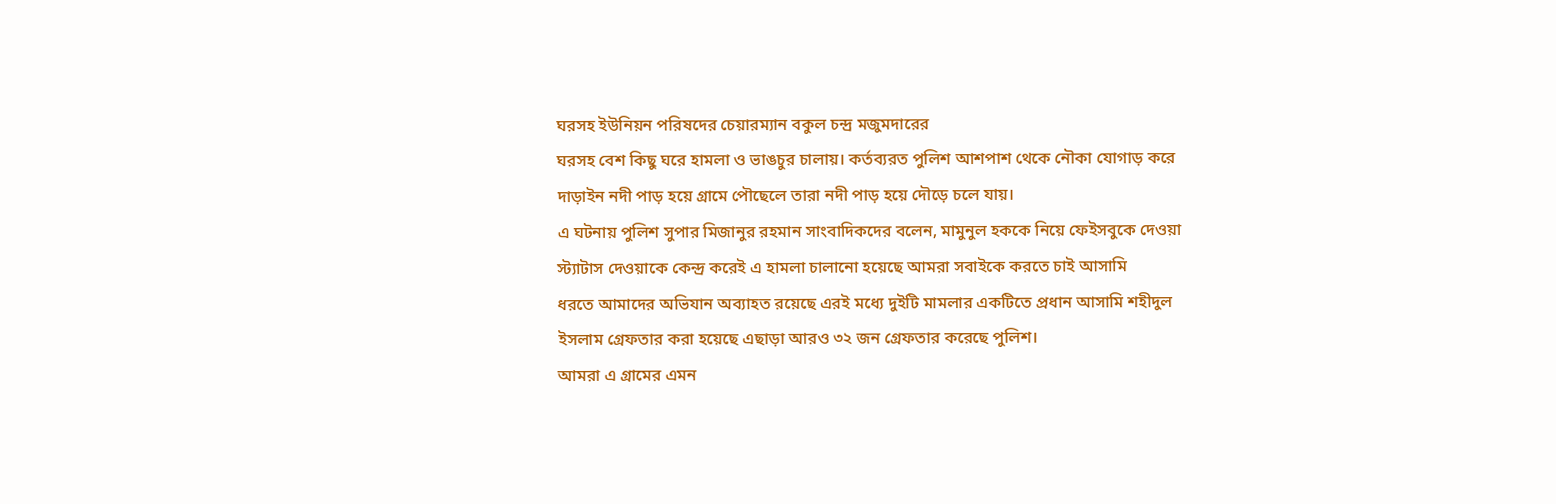ঘরসহ ইউনিয়ন পরিষদের চেয়ারম্যান বকুল চন্দ্র মজুমদারের
ঘরসহ বেশ কিছু ঘরে হামলা ও ভাঙচুর চালায়। কর্তব্যরত পুলিশ আশপাশ থেকে নৌকা যোগাড় করে
দাড়াইন নদী পাড় হয়ে গ্রামে পৌছেলে তারা নদী পাড় হয়ে দৌড়ে চলে যায়।
এ ঘটনায় পুলিশ সুপার মিজানুর রহমান সাংবাদিকদের বলেন, মামুনুল হককে নিয়ে ফেইসবুকে দেওয়া
স্ট্যাটাস দেওয়াকে কেন্দ্র করেই এ হামলা চালানো হয়েছে আমরা সবাইকে করতে চাই আসামি
ধরতে আমাদের অভিযান অব্যাহত রয়েছে এরই মধ্যে দুইটি মামলার একটিতে প্রধান আসামি শহীদুল
ইসলাম গ্রেফতার করা হয়েছে এছাড়া আরও ৩২ জন গ্রেফতার করেছে পুলিশ।
আমরা এ গ্রামের এমন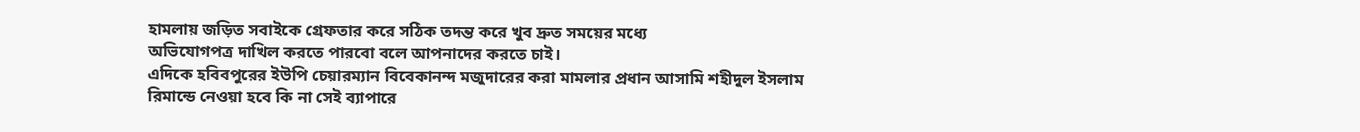হামলায় জড়িত সবাইকে গ্রেফতার করে সঠিক তদন্ত করে খুব দ্রুত সময়ের মধ্যে
অভিযোগপত্র দাখিল করতে পারবো বলে আপনাদের করতে চাই।
এদিকে হবিবপুরের ইউপি চেয়ারম্যান বিবেকানন্দ মজুদারের করা মামলার প্রধান আসামি শহীদুল ইসলাম
রিমান্ডে নেওয়া হবে কি না সেই ব্যাপারে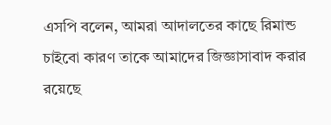এসপি বলেন, আমরা আদালতের কাছে রিমান্ড
চাইবো কারণ তাকে আমাদের জিজ্ঞাসাবাদ করার রয়েছে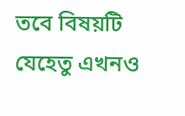তবে বিষয়টি যেহেতু এখনও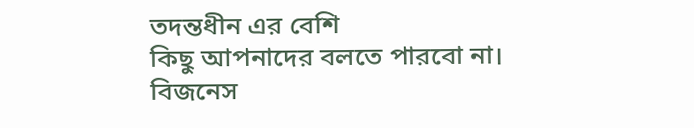তদন্তধীন এর বেশি
কিছু আপনাদের বলতে পারবো না।
বিজনেস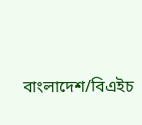বাংলাদেশ/বিএইচ